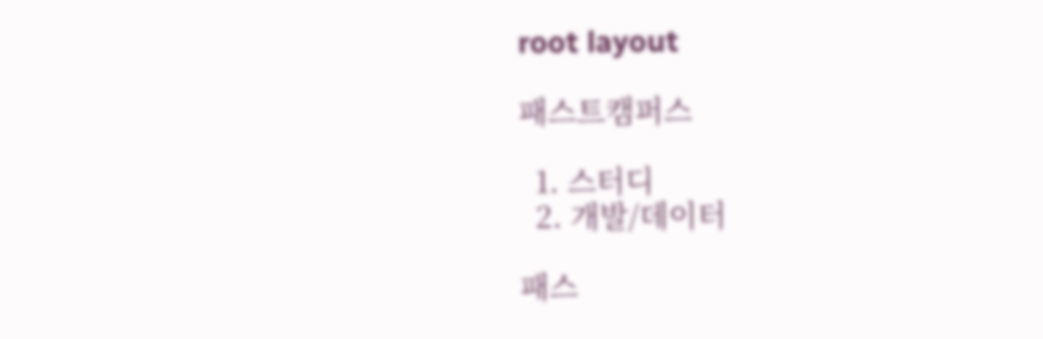root layout

패스트캠퍼스

  1. 스터디
  2. 개발/데이터

패스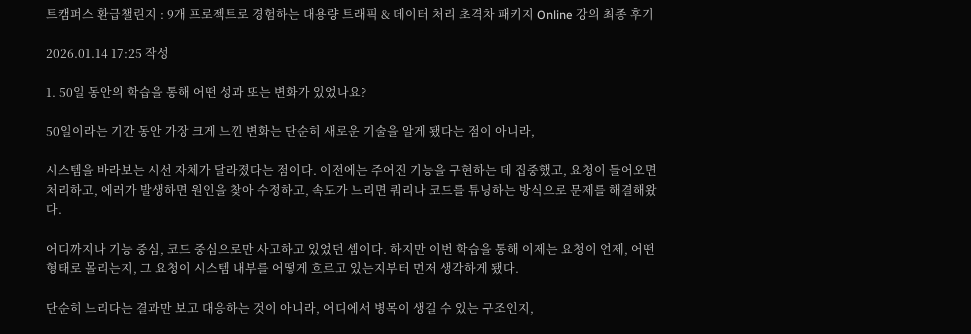트캠퍼스 환급챌린지 : 9개 프로젝트로 경험하는 대용량 트래픽 & 데이터 처리 초격차 패키지 Online 강의 최종 후기

2026.01.14 17:25 작성

1. 50일 동안의 학습을 통해 어떤 성과 또는 변화가 있었나요?

50일이라는 기간 동안 가장 크게 느낀 변화는 단순히 새로운 기술을 알게 됐다는 점이 아니라,

시스템을 바라보는 시선 자체가 달라졌다는 점이다. 이전에는 주어진 기능을 구현하는 데 집중했고, 요청이 들어오면 처리하고, 에러가 발생하면 원인을 찾아 수정하고, 속도가 느리면 쿼리나 코드를 튜닝하는 방식으로 문제를 해결해왔다.

어디까지나 기능 중심, 코드 중심으로만 사고하고 있었던 셈이다. 하지만 이번 학습을 통해 이제는 요청이 언제, 어떤 형태로 몰리는지, 그 요청이 시스템 내부를 어떻게 흐르고 있는지부터 먼저 생각하게 됐다.

단순히 느리다는 결과만 보고 대응하는 것이 아니라, 어디에서 병목이 생길 수 있는 구조인지,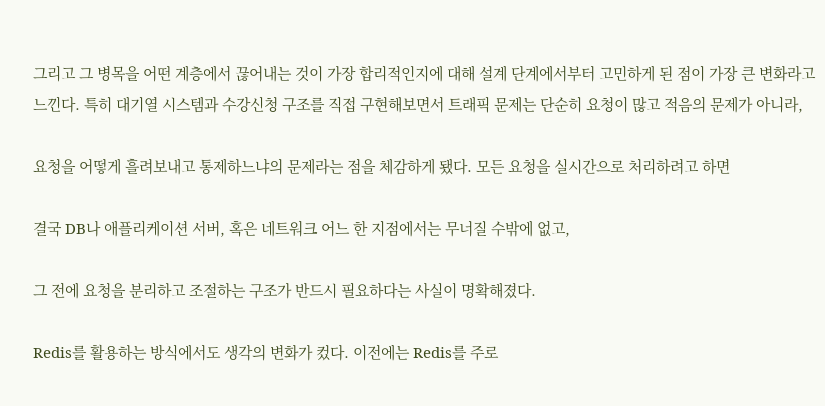그리고 그 병목을 어떤 계층에서 끊어내는 것이 가장 합리적인지에 대해 설계 단계에서부터 고민하게 된 점이 가장 큰 변화라고 느낀다. 특히 대기열 시스템과 수강신청 구조를 직접 구현해보면서 트래픽 문제는 단순히 요청이 많고 적음의 문제가 아니라,

요청을 어떻게 흘려보내고 통제하느냐의 문제라는 점을 체감하게 됐다. 모든 요청을 실시간으로 처리하려고 하면

결국 DB나 애플리케이션 서버, 혹은 네트워크 어느 한 지점에서는 무너질 수밖에 없고,

그 전에 요청을 분리하고 조절하는 구조가 반드시 필요하다는 사실이 명확해졌다.

Redis를 활용하는 방식에서도 생각의 변화가 컸다. 이전에는 Redis를 주로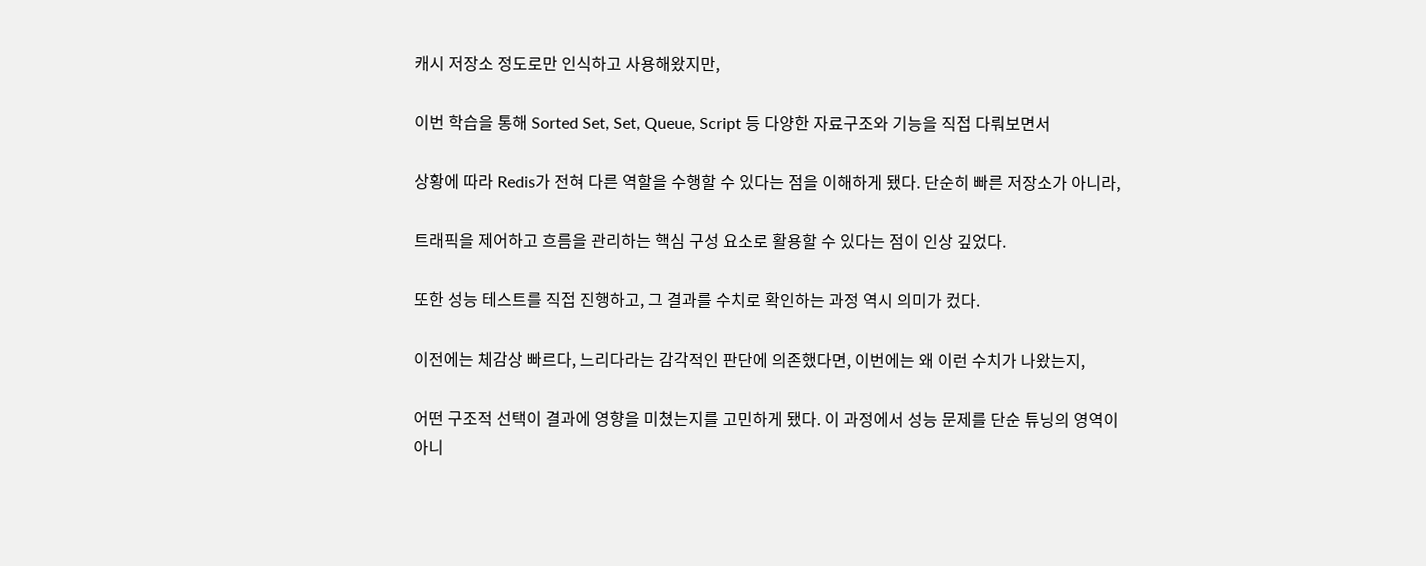캐시 저장소 정도로만 인식하고 사용해왔지만,

이번 학습을 통해 Sorted Set, Set, Queue, Script 등 다양한 자료구조와 기능을 직접 다뤄보면서

상황에 따라 Redis가 전혀 다른 역할을 수행할 수 있다는 점을 이해하게 됐다. 단순히 빠른 저장소가 아니라,

트래픽을 제어하고 흐름을 관리하는 핵심 구성 요소로 활용할 수 있다는 점이 인상 깊었다.

또한 성능 테스트를 직접 진행하고, 그 결과를 수치로 확인하는 과정 역시 의미가 컸다.

이전에는 체감상 빠르다, 느리다라는 감각적인 판단에 의존했다면, 이번에는 왜 이런 수치가 나왔는지,

어떤 구조적 선택이 결과에 영향을 미쳤는지를 고민하게 됐다. 이 과정에서 성능 문제를 단순 튜닝의 영역이 아니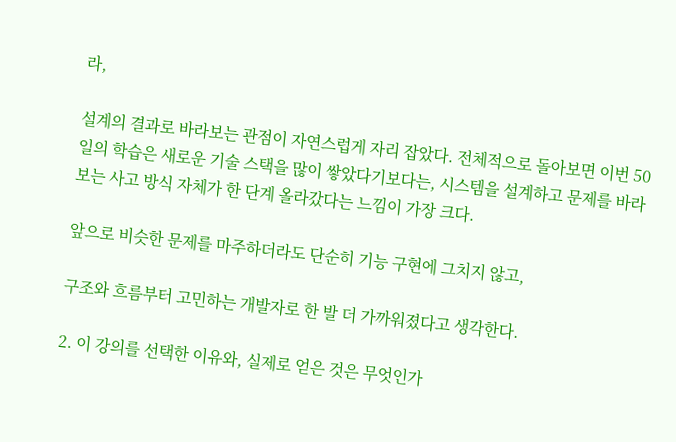라,

설계의 결과로 바라보는 관점이 자연스럽게 자리 잡았다. 전체적으로 돌아보면 이번 50일의 학습은 새로운 기술 스택을 많이 쌓았다기보다는, 시스템을 설계하고 문제를 바라보는 사고 방식 자체가 한 단계 올라갔다는 느낌이 가장 크다.

앞으로 비슷한 문제를 마주하더라도 단순히 기능 구현에 그치지 않고,

구조와 흐름부터 고민하는 개발자로 한 발 더 가까워졌다고 생각한다.

2. 이 강의를 선택한 이유와, 실제로 얻은 것은 무엇인가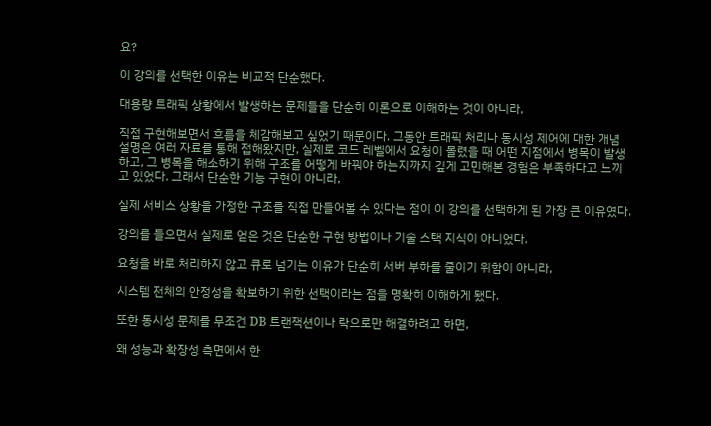요?

이 강의를 선택한 이유는 비교적 단순했다.

대용량 트래픽 상황에서 발생하는 문제들을 단순히 이론으로 이해하는 것이 아니라,

직접 구현해보면서 흐름을 체감해보고 싶었기 때문이다. 그동안 트래픽 처리나 동시성 제어에 대한 개념 설명은 여러 자료를 통해 접해왔지만, 실제로 코드 레벨에서 요청이 몰렸을 때 어떤 지점에서 병목이 발생하고, 그 병목을 해소하기 위해 구조를 어떻게 바꿔야 하는지까지 깊게 고민해본 경험은 부족하다고 느끼고 있었다. 그래서 단순한 기능 구현이 아니라,

실제 서비스 상황을 가정한 구조를 직접 만들어볼 수 있다는 점이 이 강의를 선택하게 된 가장 큰 이유였다.

강의를 들으면서 실제로 얻은 것은 단순한 구현 방법이나 기술 스택 지식이 아니었다.

요청을 바로 처리하지 않고 큐로 넘기는 이유가 단순히 서버 부하를 줄이기 위함이 아니라,

시스템 전체의 안정성을 확보하기 위한 선택이라는 점을 명확히 이해하게 됐다.

또한 동시성 문제를 무조건 DB 트랜잭션이나 락으로만 해결하려고 하면,

왜 성능과 확장성 측면에서 한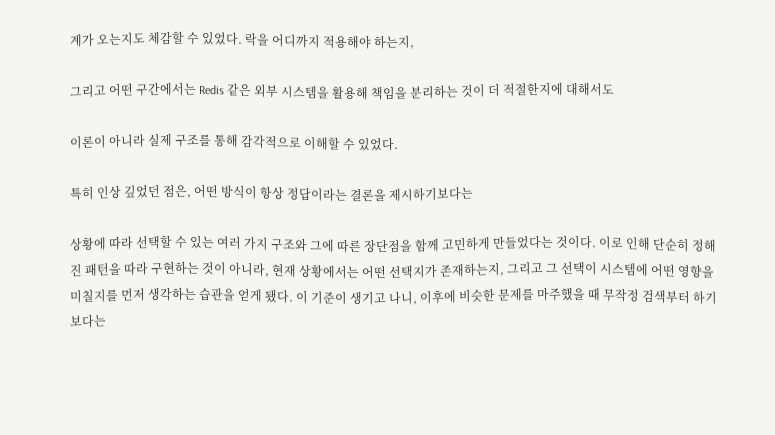계가 오는지도 체감할 수 있었다. 락을 어디까지 적용해야 하는지,

그리고 어떤 구간에서는 Redis 같은 외부 시스템을 활용해 책임을 분리하는 것이 더 적절한지에 대해서도

이론이 아니라 실제 구조를 통해 감각적으로 이해할 수 있었다.

특히 인상 깊었던 점은, 어떤 방식이 항상 정답이라는 결론을 제시하기보다는

상황에 따라 선택할 수 있는 여러 가지 구조와 그에 따른 장단점을 함께 고민하게 만들었다는 것이다. 이로 인해 단순히 정해진 패턴을 따라 구현하는 것이 아니라, 현재 상황에서는 어떤 선택지가 존재하는지, 그리고 그 선택이 시스템에 어떤 영향을 미칠지를 먼저 생각하는 습관을 얻게 됐다. 이 기준이 생기고 나니, 이후에 비슷한 문제를 마주했을 때 무작정 검색부터 하기보다는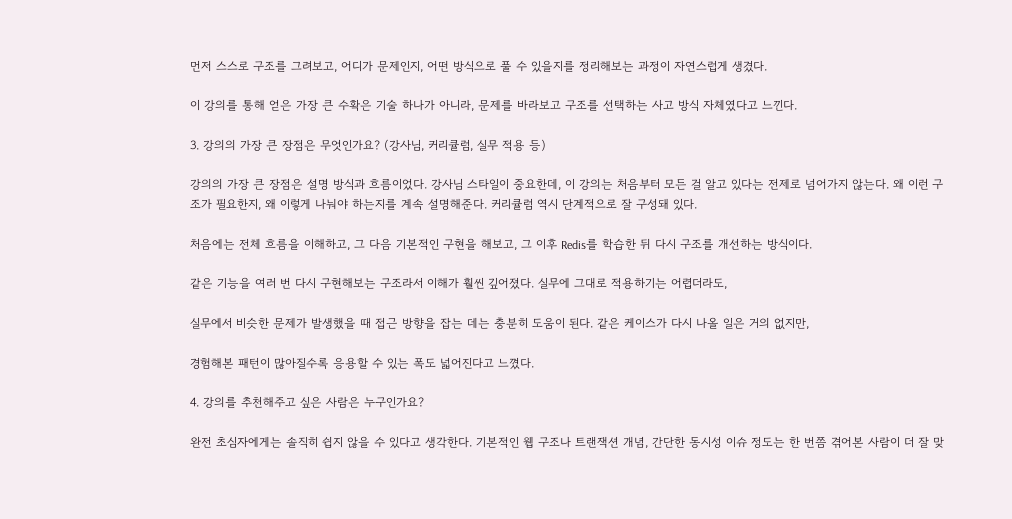먼저 스스로 구조를 그려보고, 어디가 문제인지, 어떤 방식으로 풀 수 있을지를 정리해보는 과정이 자연스럽게 생겼다.

이 강의를 통해 얻은 가장 큰 수확은 기술 하나가 아니라, 문제를 바라보고 구조를 선택하는 사고 방식 자체였다고 느낀다.

3. 강의의 가장 큰 장점은 무엇인가요? (강사님, 커리큘럼, 실무 적용 등)

강의의 가장 큰 장점은 설명 방식과 흐름이었다. 강사님 스타일이 중요한데, 이 강의는 처음부터 모든 걸 알고 있다는 전제로 넘어가지 않는다. 왜 이런 구조가 필요한지, 왜 이렇게 나눠야 하는지를 계속 설명해준다. 커리큘럼 역시 단계적으로 잘 구성돼 있다.

처음에는 전체 흐름을 이해하고, 그 다음 기본적인 구현을 해보고, 그 이후 Redis를 학습한 뒤 다시 구조를 개선하는 방식이다.

같은 기능을 여러 번 다시 구현해보는 구조라서 이해가 훨씬 깊어졌다. 실무에 그대로 적용하기는 어렵더라도,

실무에서 비슷한 문제가 발생했을 때 접근 방향을 잡는 데는 충분히 도움이 된다. 같은 케이스가 다시 나올 일은 거의 없지만,

경험해본 패턴이 많아질수록 응용할 수 있는 폭도 넓어진다고 느꼈다.

4. 강의를 추천해주고 싶은 사람은 누구인가요?

완전 초심자에게는 솔직히 쉽지 않을 수 있다고 생각한다. 기본적인 웹 구조나 트랜잭션 개념, 간단한 동시성 이슈 정도는 한 번쯤 겪어본 사람이 더 잘 맞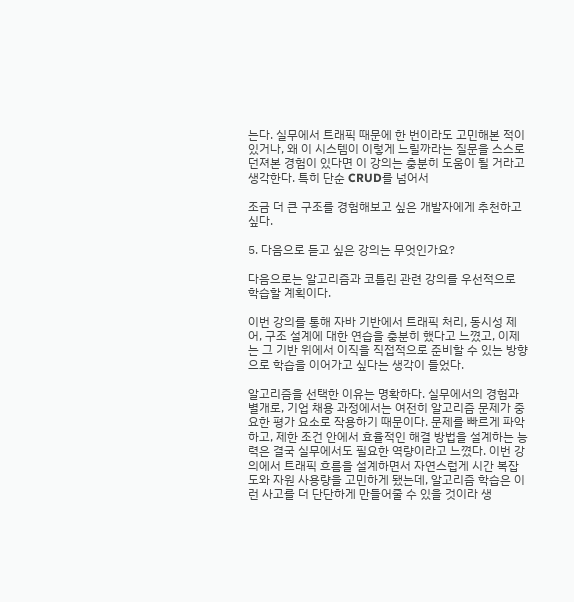는다. 실무에서 트래픽 때문에 한 번이라도 고민해본 적이 있거나, 왜 이 시스템이 이렇게 느릴까라는 질문을 스스로 던져본 경험이 있다면 이 강의는 충분히 도움이 될 거라고 생각한다. 특히 단순 CRUD를 넘어서

조금 더 큰 구조를 경험해보고 싶은 개발자에게 추천하고 싶다.

5. 다음으로 듣고 싶은 강의는 무엇인가요?

다음으로는 알고리즘과 코틀린 관련 강의를 우선적으로 학습할 계획이다.

이번 강의를 통해 자바 기반에서 트래픽 처리, 동시성 제어, 구조 설계에 대한 연습을 충분히 했다고 느꼈고, 이제는 그 기반 위에서 이직을 직접적으로 준비할 수 있는 방향으로 학습을 이어가고 싶다는 생각이 들었다.

알고리즘을 선택한 이유는 명확하다. 실무에서의 경험과 별개로, 기업 채용 과정에서는 여전히 알고리즘 문제가 중요한 평가 요소로 작용하기 때문이다. 문제를 빠르게 파악하고, 제한 조건 안에서 효율적인 해결 방법을 설계하는 능력은 결국 실무에서도 필요한 역량이라고 느꼈다. 이번 강의에서 트래픽 흐름을 설계하면서 자연스럽게 시간 복잡도와 자원 사용량을 고민하게 됐는데, 알고리즘 학습은 이런 사고를 더 단단하게 만들어줄 수 있을 것이라 생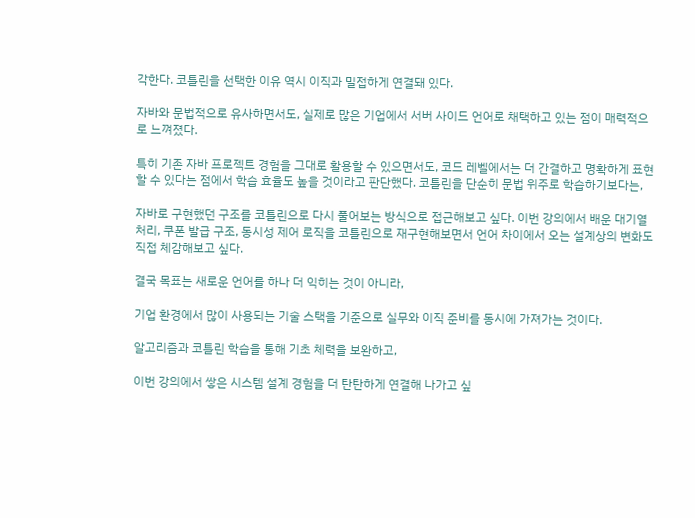각한다. 코틀린을 선택한 이유 역시 이직과 밀접하게 연결돼 있다.

자바와 문법적으로 유사하면서도, 실제로 많은 기업에서 서버 사이드 언어로 채택하고 있는 점이 매력적으로 느껴졌다.

특히 기존 자바 프로젝트 경험을 그대로 활용할 수 있으면서도, 코드 레벨에서는 더 간결하고 명확하게 표현할 수 있다는 점에서 학습 효율도 높을 것이라고 판단했다. 코틀린을 단순히 문법 위주로 학습하기보다는,

자바로 구현했던 구조를 코틀린으로 다시 풀어보는 방식으로 접근해보고 싶다. 이번 강의에서 배운 대기열 처리, 쿠폰 발급 구조, 동시성 제어 로직을 코틀린으로 재구현해보면서 언어 차이에서 오는 설계상의 변화도 직접 체감해보고 싶다.

결국 목표는 새로운 언어를 하나 더 익히는 것이 아니라,

기업 환경에서 많이 사용되는 기술 스택을 기준으로 실무와 이직 준비를 동시에 가져가는 것이다.

알고리즘과 코틀린 학습을 통해 기초 체력을 보완하고,

이번 강의에서 쌓은 시스템 설계 경험을 더 탄탄하게 연결해 나가고 싶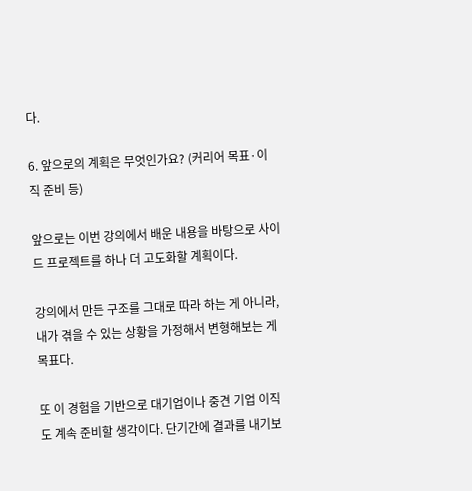다.

6. 앞으로의 계획은 무엇인가요? (커리어 목표·이직 준비 등)

앞으로는 이번 강의에서 배운 내용을 바탕으로 사이드 프로젝트를 하나 더 고도화할 계획이다.

강의에서 만든 구조를 그대로 따라 하는 게 아니라, 내가 겪을 수 있는 상황을 가정해서 변형해보는 게 목표다.

또 이 경험을 기반으로 대기업이나 중견 기업 이직도 계속 준비할 생각이다. 단기간에 결과를 내기보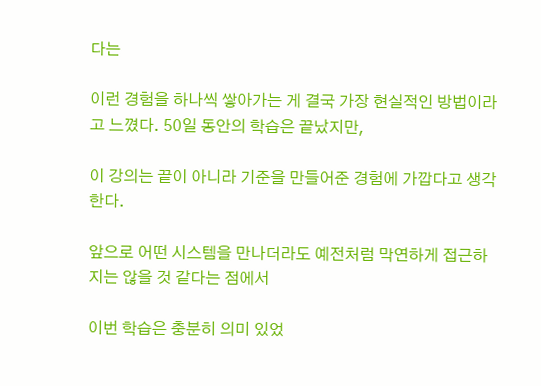다는

이런 경험을 하나씩 쌓아가는 게 결국 가장 현실적인 방법이라고 느꼈다. 50일 동안의 학습은 끝났지만,

이 강의는 끝이 아니라 기준을 만들어준 경험에 가깝다고 생각한다.

앞으로 어떤 시스템을 만나더라도 예전처럼 막연하게 접근하지는 않을 것 같다는 점에서

이번 학습은 충분히 의미 있었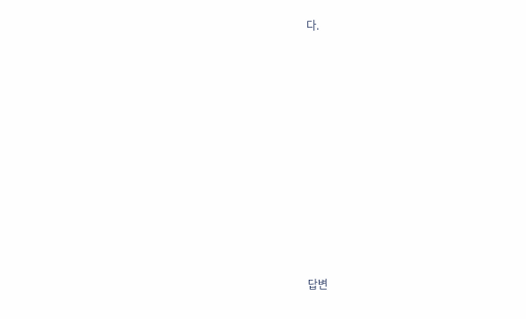다.













답변